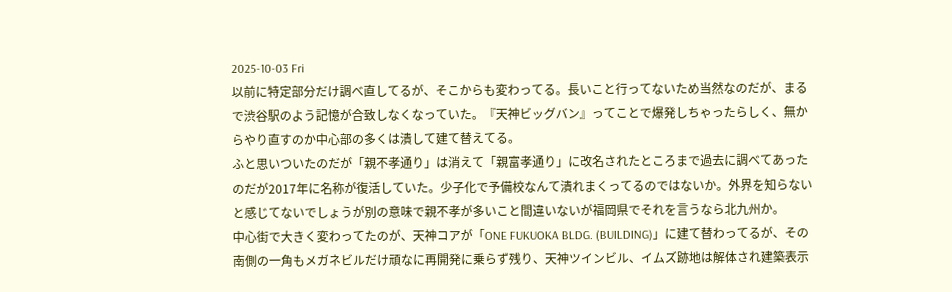2025-10-03 Fri
以前に特定部分だけ調べ直してるが、そこからも変わってる。長いこと行ってないため当然なのだが、まるで渋谷駅のよう記憶が合致しなくなっていた。『天神ビッグバン』ってことで爆発しちゃったらしく、無からやり直すのか中心部の多くは潰して建て替えてる。
ふと思いついたのだが「親不孝通り」は消えて「親富孝通り」に改名されたところまで過去に調べてあったのだが2017年に名称が復活していた。少子化で予備校なんて潰れまくってるのではないか。外界を知らないと感じてないでしょうが別の意味で親不孝が多いこと間違いないが福岡県でそれを言うなら北九州か。
中心街で大きく変わってたのが、天神コアが「ONE FUKUOKA BLDG. (BUILDING)」に建て替わってるが、その南側の一角もメガネビルだけ頑なに再開発に乗らず残り、天神ツインビル、イムズ跡地は解体され建築表示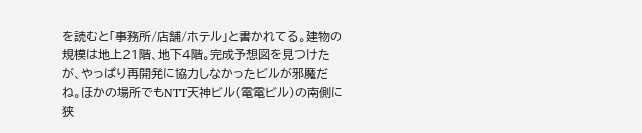を読むと「事務所/店舗/ホテル」と書かれてる。建物の規模は地上21階、地下4階。完成予想図を見つけたが、やっぱり再開発に協力しなかったビルが邪魔だね。ほかの場所でもNTT天神ビル(電電ビル)の南側に狭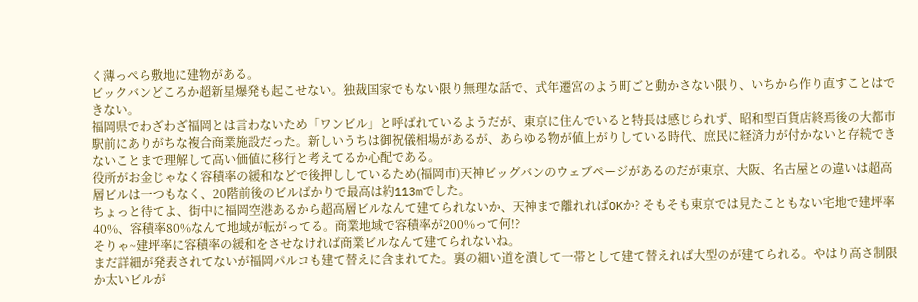く薄っぺら敷地に建物がある。
ビックバンどころか超新星爆発も起こせない。独裁国家でもない限り無理な話で、式年遷宮のよう町ごと動かさない限り、いちから作り直すことはできない。
福岡県でわざわざ福岡とは言わないため「ワンビル」と呼ばれているようだが、東京に住んでいると特長は感じられず、昭和型百貨店終焉後の大都市駅前にありがちな複合商業施設だった。新しいうちは御祝儀相場があるが、あらゆる物が値上がりしている時代、庶民に経済力が付かないと存続できないことまで理解して高い価値に移行と考えてるか心配である。
役所がお金じゃなく容積率の緩和などで後押ししているため(福岡市)天神ビッグバンのウェブページがあるのだが東京、大阪、名古屋との違いは超高層ビルは一つもなく、20階前後のビルばかりで最高は約113mでした。
ちょっと待てよ、街中に福岡空港あるから超高層ビルなんて建てられないか、天神まで離れればOKか? そもそも東京では見たこともない宅地で建坪率40%、容積率80%なんて地域が転がってる。商業地域で容積率が200%って何!?
そりゃ~建坪率に容積率の緩和をさせなければ商業ビルなんて建てられないね。
まだ詳細が発表されてないが福岡パルコも建て替えに含まれてた。裏の細い道を潰して一帯として建て替えれば大型のが建てられる。やはり高さ制限か太いビルが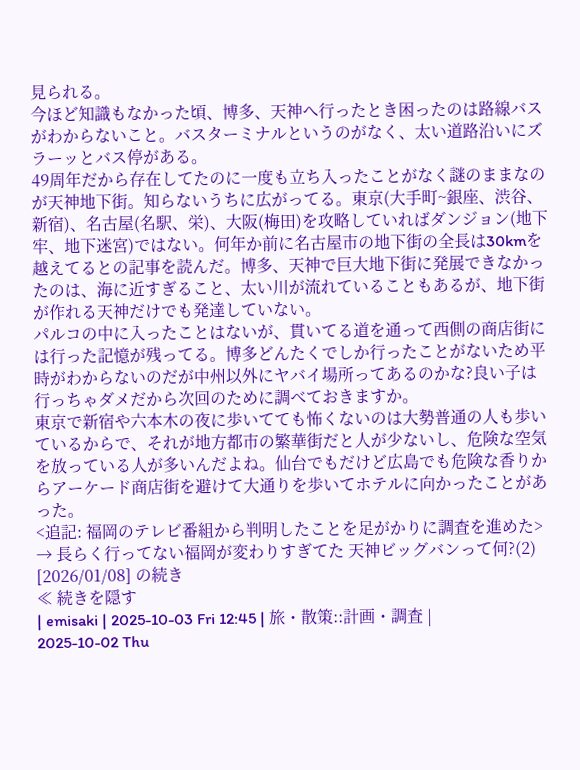見られる。
今ほど知識もなかった頃、博多、天神へ行ったとき困ったのは路線バスがわからないこと。バスターミナルというのがなく、太い道路沿いにズラーッとバス停がある。
49周年だから存在してたのに一度も立ち入ったことがなく謎のままなのが天神地下街。知らないうちに広がってる。東京(大手町~銀座、渋谷、新宿)、名古屋(名駅、栄)、大阪(梅田)を攻略していればダンジョン(地下牢、地下迷宮)ではない。何年か前に名古屋市の地下街の全長は30kmを越えてるとの記事を読んだ。博多、天神で巨大地下街に発展できなかったのは、海に近すぎること、太い川が流れていることもあるが、地下街が作れる天神だけでも発達していない。
パルコの中に入ったことはないが、貫いてる道を通って西側の商店街には行った記憶が残ってる。博多どんたくでしか行ったことがないため平時がわからないのだが中州以外にヤバイ場所ってあるのかな?良い子は行っちゃダメだから次回のために調べておきますか。
東京で新宿や六本木の夜に歩いてても怖くないのは大勢普通の人も歩いているからで、それが地方都市の繁華街だと人が少ないし、危険な空気を放っている人が多いんだよね。仙台でもだけど広島でも危険な香りからアーケード商店街を避けて大通りを歩いてホテルに向かったことがあった。
<追記: 福岡のテレビ番組から判明したことを足がかりに調査を進めた>
→ 長らく行ってない福岡が変わりすぎてた 天神ビッグバンって何?(2) [2026/01/08] の続き
≪ 続きを隠す
| emisaki | 2025-10-03 Fri 12:45 | 旅・散策::計画・調査 |
2025-10-02 Thu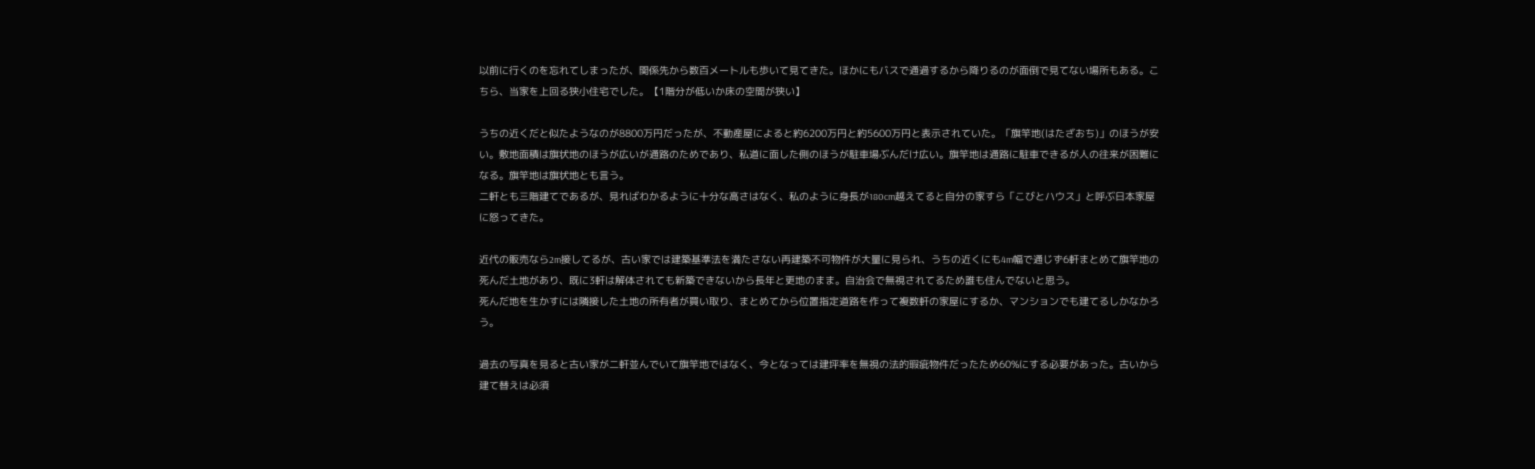以前に行くのを忘れてしまったが、関係先から数百メートルも歩いて見てきた。ほかにもバスで通過するから降りるのが面倒で見てない場所もある。こちら、当家を上回る狭小住宅でした。【1階分が低いか床の空間が狭い】

うちの近くだと似たようなのが8800万円だったが、不動産屋によると約6200万円と約5600万円と表示されていた。「旗竿地(はたざおち)」のほうが安い。敷地面積は旗状地のほうが広いが通路のためであり、私道に面した側のほうが駐車場ぶんだけ広い。旗竿地は通路に駐車できるが人の往来が困難になる。旗竿地は旗状地とも言う。
二軒とも三階建てであるが、見ればわかるように十分な高さはなく、私のように身長が180cm越えてると自分の家すら「こびとハウス」と呼ぶ日本家屋に怒ってきた。

近代の販売なら2m接してるが、古い家では建築基準法を満たさない再建築不可物件が大量に見られ、うちの近くにも4m幅で通じず6軒まとめて旗竿地の死んだ土地があり、既に3軒は解体されても新築できないから長年と更地のまま。自治会で無視されてるため誰も住んでないと思う。
死んだ地を生かすには隣接した土地の所有者が買い取り、まとめてから位置指定道路を作って複数軒の家屋にするか、マンションでも建てるしかなかろう。

過去の写真を見ると古い家が二軒並んでいて旗竿地ではなく、今となっては建坪率を無視の法的瑕疵物件だったため60%にする必要があった。古いから建て替えは必須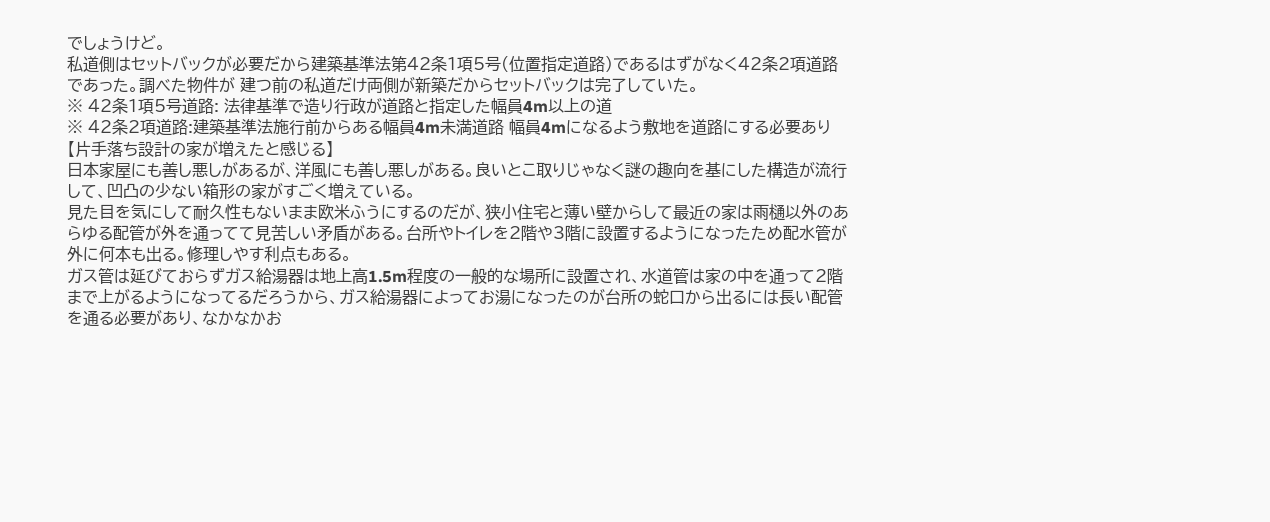でしょうけど。
私道側はセットバックが必要だから建築基準法第42条1項5号(位置指定道路)であるはずがなく42条2項道路であった。調べた物件が 建つ前の私道だけ両側が新築だからセットバックは完了していた。
※ 42条1項5号道路: 法律基準で造り行政が道路と指定した幅員4m以上の道
※ 42条2項道路:建築基準法施行前からある幅員4m未満道路 幅員4mになるよう敷地を道路にする必要あり
【片手落ち設計の家が増えたと感じる】
日本家屋にも善し悪しがあるが、洋風にも善し悪しがある。良いとこ取りじゃなく謎の趣向を基にした構造が流行して、凹凸の少ない箱形の家がすごく増えている。
見た目を気にして耐久性もないまま欧米ふうにするのだが、狭小住宅と薄い壁からして最近の家は雨樋以外のあらゆる配管が外を通ってて見苦しい矛盾がある。台所やトイレを2階や3階に設置するようになったため配水管が外に何本も出る。修理しやす利点もある。
ガス管は延びておらずガス給湯器は地上高1.5m程度の一般的な場所に設置され、水道管は家の中を通って2階まで上がるようになってるだろうから、ガス給湯器によってお湯になったのが台所の蛇口から出るには長い配管を通る必要があり、なかなかお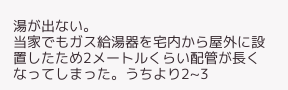湯が出ない。
当家でもガス給湯器を宅内から屋外に設置したため2メートルくらい配管が長くなってしまった。うちより2~3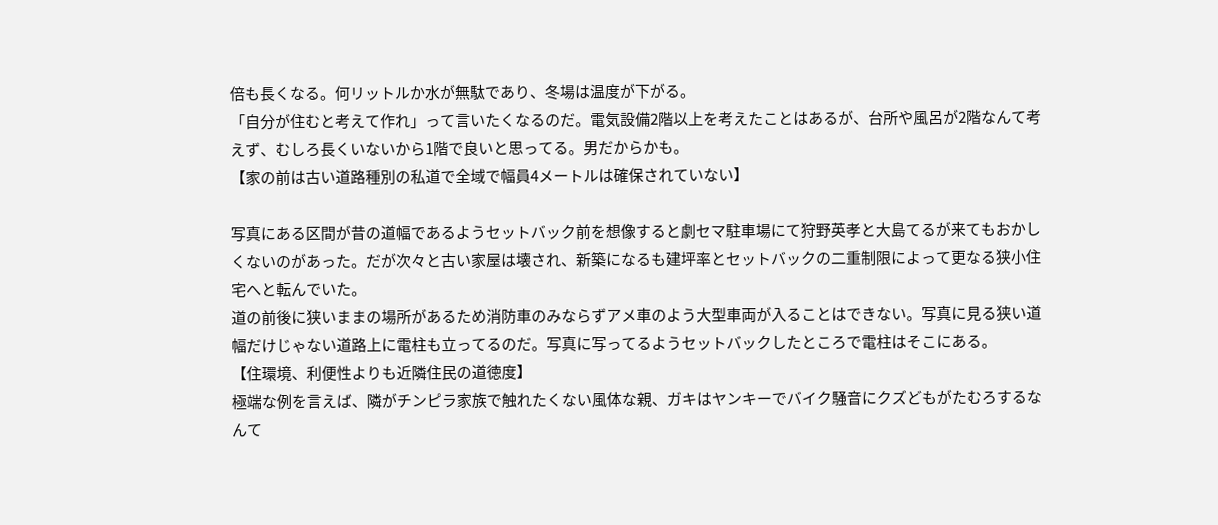倍も長くなる。何リットルか水が無駄であり、冬場は温度が下がる。
「自分が住むと考えて作れ」って言いたくなるのだ。電気設備2階以上を考えたことはあるが、台所や風呂が2階なんて考えず、むしろ長くいないから1階で良いと思ってる。男だからかも。
【家の前は古い道路種別の私道で全域で幅員4メートルは確保されていない】

写真にある区間が昔の道幅であるようセットバック前を想像すると劇セマ駐車場にて狩野英孝と大島てるが来てもおかしくないのがあった。だが次々と古い家屋は壊され、新築になるも建坪率とセットバックの二重制限によって更なる狭小住宅へと転んでいた。
道の前後に狭いままの場所があるため消防車のみならずアメ車のよう大型車両が入ることはできない。写真に見る狭い道幅だけじゃない道路上に電柱も立ってるのだ。写真に写ってるようセットバックしたところで電柱はそこにある。
【住環境、利便性よりも近隣住民の道徳度】
極端な例を言えば、隣がチンピラ家族で触れたくない風体な親、ガキはヤンキーでバイク騒音にクズどもがたむろするなんて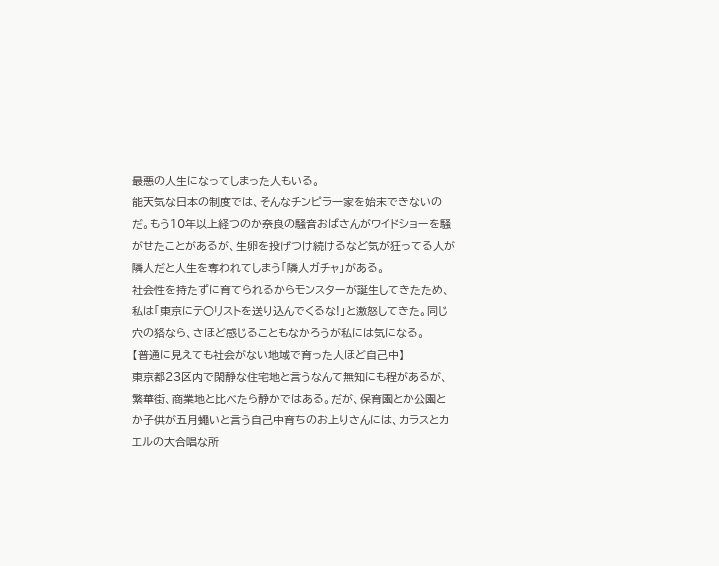最悪の人生になってしまった人もいる。
能天気な日本の制度では、そんなチンピラ一家を始末できないのだ。もう10年以上経つのか奈良の騒音おばさんがワイドショーを騒がせたことがあるが、生卵を投げつけ続けるなど気が狂ってる人が隣人だと人生を奪われてしまう「隣人ガチャ」がある。
社会性を持たずに育てられるからモンスターが誕生してきたため、私は「東京にテ○リストを送り込んでくるな!」と激怒してきた。同じ穴の狢なら、さほど感じることもなかろうが私には気になる。
【普通に見えても社会がない地域で育った人ほど自己中】
東京都23区内で閑静な住宅地と言うなんて無知にも程があるが、繁華街、商業地と比べたら静かではある。だが、保育園とか公園とか子供が五月蠅いと言う自己中育ちのお上りさんには、カラスとカエルの大合唱な所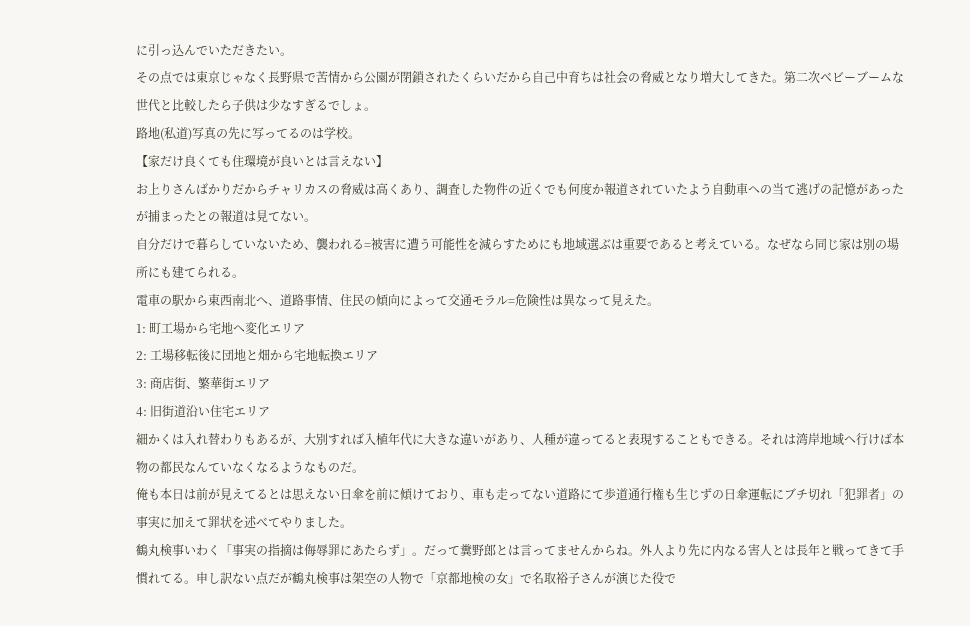に引っ込んでいただきたい。
その点では東京じゃなく長野県で苦情から公園が閉鎖されたくらいだから自己中育ちは社会の脅威となり増大してきた。第二次ベビーブームな世代と比較したら子供は少なすぎるでしょ。
路地(私道)写真の先に写ってるのは学校。
【家だけ良くても住環境が良いとは言えない】
お上りさんばかりだからチャリカスの脅威は高くあり、調査した物件の近くでも何度か報道されていたよう自動車への当て逃げの記憶があったが捕まったとの報道は見てない。
自分だけで暮らしていないため、襲われる=被害に遭う可能性を減らすためにも地域選ぶは重要であると考えている。なぜなら同じ家は別の場所にも建てられる。
電車の駅から東西南北へ、道路事情、住民の傾向によって交通モラル=危険性は異なって見えた。
1: 町工場から宅地へ変化エリア
2: 工場移転後に団地と畑から宅地転換エリア
3: 商店街、繁華街エリア
4: 旧街道沿い住宅エリア
細かくは入れ替わりもあるが、大別すれば入植年代に大きな違いがあり、人種が違ってると表現することもできる。それは湾岸地域へ行けば本物の都民なんていなくなるようなものだ。
俺も本日は前が見えてるとは思えない日傘を前に傾けており、車も走ってない道路にて歩道通行権も生じずの日傘運転にブチ切れ「犯罪者」の事実に加えて罪状を述べてやりました。
鶴丸検事いわく「事実の指摘は侮辱罪にあたらず」。だって糞野郎とは言ってませんからね。外人より先に内なる害人とは長年と戦ってきて手慣れてる。申し訳ない点だが鶴丸検事は架空の人物で「京都地検の女」で名取裕子さんが演じた役で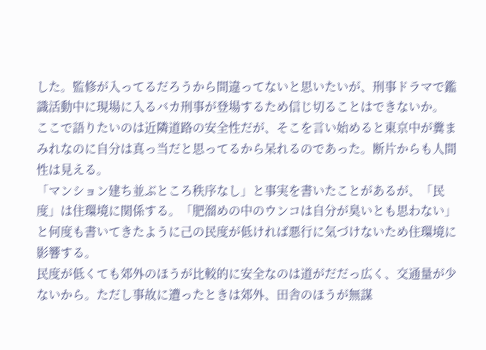した。監修が入ってるだろうから間違ってないと思いたいが、刑事ドラマで鑑識活動中に現場に入るバカ刑事が登場するため信じ切ることはできないか。
ここで語りたいのは近隣道路の安全性だが、そこを言い始めると東京中が糞まみれなのに自分は真っ当だと思ってるから呆れるのであった。断片からも人間性は見える。
「マンション建ち並ぶところ秩序なし」と事実を書いたことがあるが、「民度」は住環境に関係する。「肥溜めの中のウンコは自分が臭いとも思わない」と何度も書いてきたように己の民度が低ければ悪行に気づけないため住環境に影響する。
民度が低くても郊外のほうが比較的に安全なのは道がだだっ広く、交通量が少ないから。ただし事故に遭ったときは郊外、田舎のほうが無謀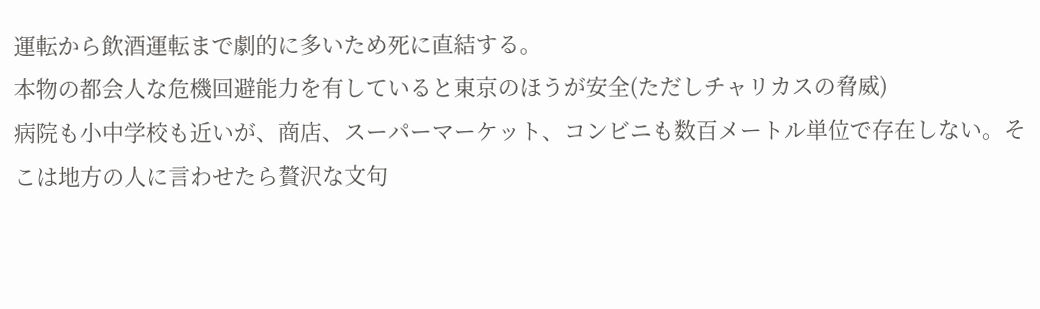運転から飲酒運転まで劇的に多いため死に直結する。
本物の都会人な危機回避能力を有していると東京のほうが安全(ただしチャリカスの脅威)
病院も小中学校も近いが、商店、スーパーマーケット、コンビニも数百メートル単位で存在しない。そこは地方の人に言わせたら贅沢な文句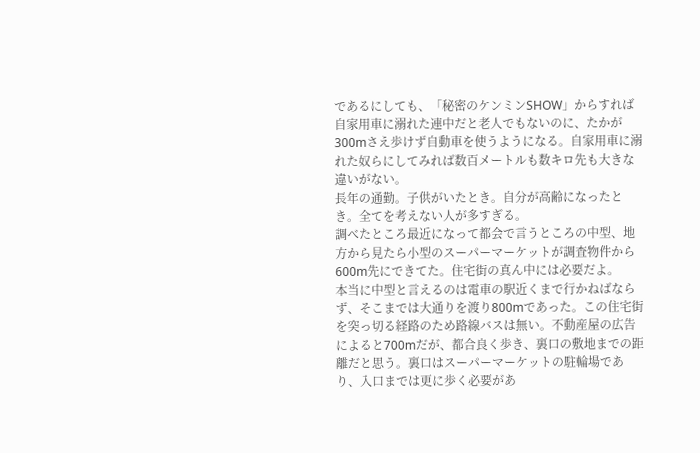であるにしても、「秘密のケンミンSHOW」からすれば自家用車に溺れた連中だと老人でもないのに、たかが300mさえ歩けず自動車を使うようになる。自家用車に溺れた奴らにしてみれば数百メートルも数キロ先も大きな違いがない。
長年の通勤。子供がいたとき。自分が高齢になったとき。全てを考えない人が多すぎる。
調べたところ最近になって都会で言うところの中型、地方から見たら小型のスーパーマーケットが調査物件から600m先にできてた。住宅街の真ん中には必要だよ。
本当に中型と言えるのは電車の駅近くまで行かねばならず、そこまでは大通りを渡り800mであった。この住宅街を突っ切る経路のため路線バスは無い。不動産屋の広告によると700mだが、都合良く歩き、裏口の敷地までの距離だと思う。裏口はスーパーマーケットの駐輪場であり、入口までは更に歩く必要があ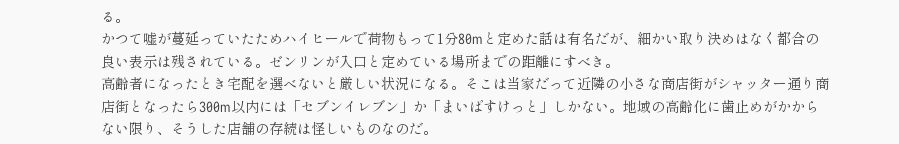る。
かつて嘘が蔓延っていたためハイヒールで荷物もって1分80mと定めた話は有名だが、細かい取り決めはなく都合の良い表示は残されている。ゼンリンが入口と定めている場所までの距離にすべき。
高齢者になったとき宅配を選べないと厳しい状況になる。そこは当家だって近隣の小さな商店街がシャッター通り商店街となったら300m以内には「セブンイレブン」か「まいばすけっと」しかない。地域の高齢化に歯止めがかからない限り、そうした店舗の存続は怪しいものなのだ。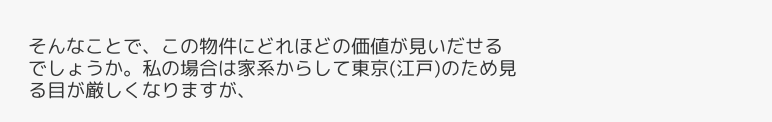そんなことで、この物件にどれほどの価値が見いだせるでしょうか。私の場合は家系からして東京(江戸)のため見る目が厳しくなりますが、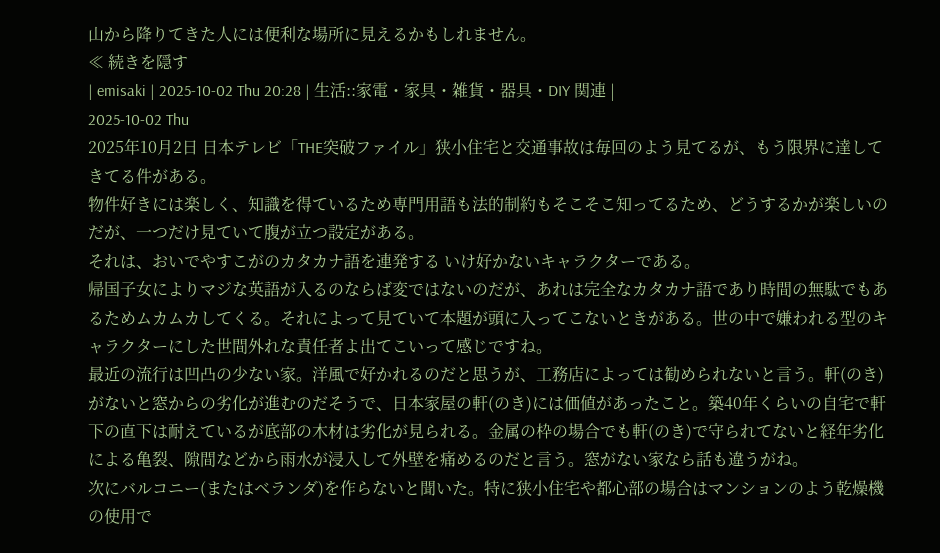山から降りてきた人には便利な場所に見えるかもしれません。
≪ 続きを隠す
| emisaki | 2025-10-02 Thu 20:28 | 生活::家電・家具・雑貨・器具・DIY 関連 |
2025-10-02 Thu
2025年10月2日 日本テレビ「THE突破ファイル」狭小住宅と交通事故は毎回のよう見てるが、もう限界に達してきてる件がある。
物件好きには楽しく、知識を得ているため専門用語も法的制約もそこそこ知ってるため、どうするかが楽しいのだが、一つだけ見ていて腹が立つ設定がある。
それは、おいでやすこがのカタカナ語を連発する いけ好かないキャラクターである。
帰国子女によりマジな英語が入るのならば変ではないのだが、あれは完全なカタカナ語であり時間の無駄でもあるためムカムカしてくる。それによって見ていて本題が頭に入ってこないときがある。世の中で嫌われる型のキャラクターにした世間外れな責任者よ出てこいって感じですね。
最近の流行は凹凸の少ない家。洋風で好かれるのだと思うが、工務店によっては勧められないと言う。軒(のき)がないと窓からの劣化が進むのだそうで、日本家屋の軒(のき)には価値があったこと。築40年くらいの自宅で軒下の直下は耐えているが底部の木材は劣化が見られる。金属の枠の場合でも軒(のき)で守られてないと経年劣化による亀裂、隙間などから雨水が浸入して外壁を痛めるのだと言う。窓がない家なら話も違うがね。
次にバルコニー(またはベランダ)を作らないと聞いた。特に狭小住宅や都心部の場合はマンションのよう乾燥機の使用で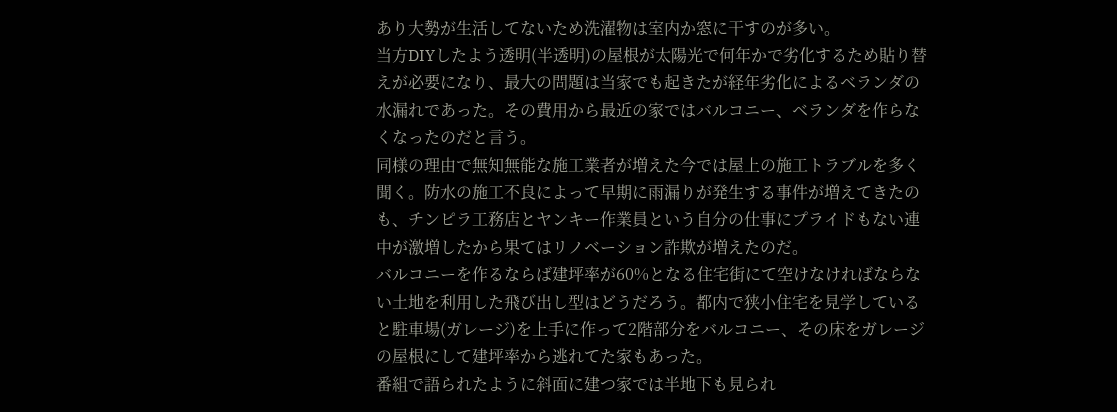あり大勢が生活してないため洗濯物は室内か窓に干すのが多い。
当方DIYしたよう透明(半透明)の屋根が太陽光で何年かで劣化するため貼り替えが必要になり、最大の問題は当家でも起きたが経年劣化によるベランダの水漏れであった。その費用から最近の家ではバルコニー、ベランダを作らなくなったのだと言う。
同様の理由で無知無能な施工業者が増えた今では屋上の施工トラブルを多く聞く。防水の施工不良によって早期に雨漏りが発生する事件が増えてきたのも、チンピラ工務店とヤンキー作業員という自分の仕事にプライドもない連中が激増したから果てはリノベーション詐欺が増えたのだ。
バルコニーを作るならば建坪率が60%となる住宅街にて空けなければならない土地を利用した飛び出し型はどうだろう。都内で狭小住宅を見学していると駐車場(ガレージ)を上手に作って2階部分をバルコニー、その床をガレージの屋根にして建坪率から逃れてた家もあった。
番組で語られたように斜面に建つ家では半地下も見られ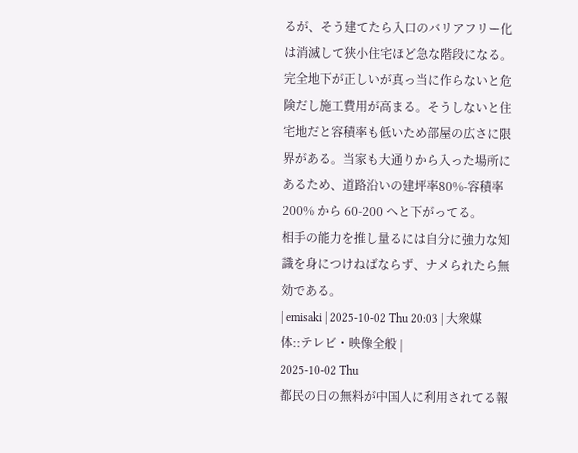るが、そう建てたら入口のバリアフリー化は消滅して狭小住宅ほど急な階段になる。完全地下が正しいが真っ当に作らないと危険だし施工費用が高まる。そうしないと住宅地だと容積率も低いため部屋の広さに限界がある。当家も大通りから入った場所にあるため、道路沿いの建坪率80%-容積率200% から 60-200 へと下がってる。
相手の能力を推し量るには自分に強力な知識を身につけねばならず、ナメられたら無効である。
| emisaki | 2025-10-02 Thu 20:03 | 大衆媒体::テレビ・映像全般 |
2025-10-02 Thu
都民の日の無料が中国人に利用されてる報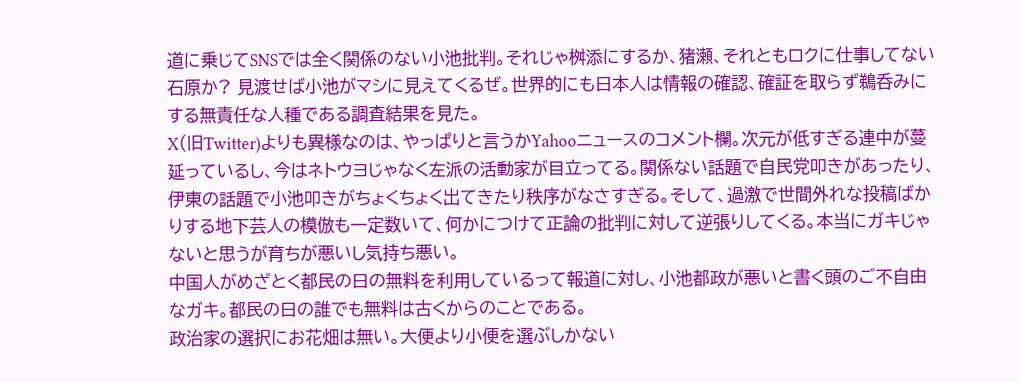道に乗じてSNSでは全く関係のない小池批判。それじゃ桝添にするか、猪瀬、それともロクに仕事してない石原か? 見渡せば小池がマシに見えてくるぜ。世界的にも日本人は情報の確認、確証を取らず鵜呑みにする無責任な人種である調査結果を見た。
X(旧Twitter)よりも異様なのは、やっぱりと言うかYahooニュースのコメント欄。次元が低すぎる連中が蔓延っているし、今はネトウヨじゃなく左派の活動家が目立ってる。関係ない話題で自民党叩きがあったり、伊東の話題で小池叩きがちょくちょく出てきたり秩序がなさすぎる。そして、過激で世間外れな投稿ばかりする地下芸人の模倣も一定数いて、何かにつけて正論の批判に対して逆張りしてくる。本当にガキじゃないと思うが育ちが悪いし気持ち悪い。
中国人がめざとく都民の日の無料を利用しているって報道に対し、小池都政が悪いと書く頭のご不自由なガキ。都民の日の誰でも無料は古くからのことである。
政治家の選択にお花畑は無い。大便より小便を選ぶしかない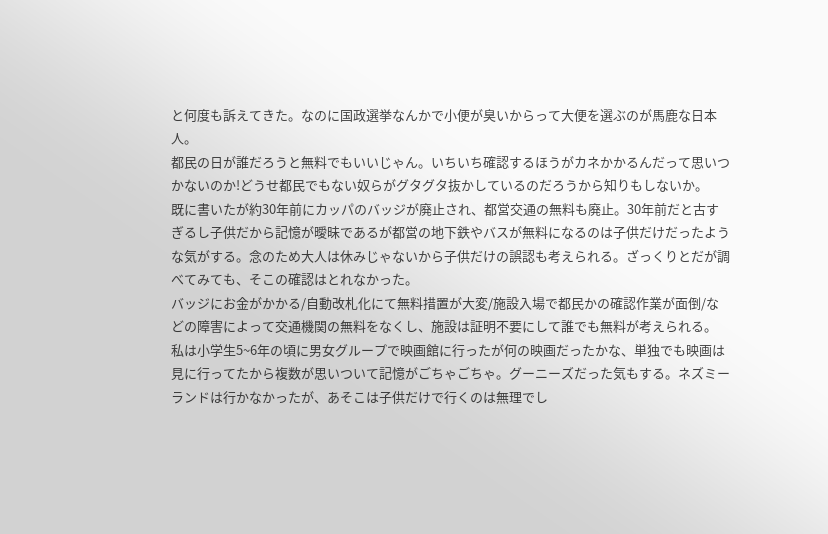と何度も訴えてきた。なのに国政選挙なんかで小便が臭いからって大便を選ぶのが馬鹿な日本人。
都民の日が誰だろうと無料でもいいじゃん。いちいち確認するほうがカネかかるんだって思いつかないのか!どうせ都民でもない奴らがグタグタ抜かしているのだろうから知りもしないか。
既に書いたが約30年前にカッパのバッジが廃止され、都営交通の無料も廃止。30年前だと古すぎるし子供だから記憶が曖昧であるが都営の地下鉄やバスが無料になるのは子供だけだったような気がする。念のため大人は休みじゃないから子供だけの誤認も考えられる。ざっくりとだが調べてみても、そこの確認はとれなかった。
バッジにお金がかかる/自動改札化にて無料措置が大変/施設入場で都民かの確認作業が面倒/などの障害によって交通機関の無料をなくし、施設は証明不要にして誰でも無料が考えられる。
私は小学生5~6年の頃に男女グループで映画館に行ったが何の映画だったかな、単独でも映画は見に行ってたから複数が思いついて記憶がごちゃごちゃ。グーニーズだった気もする。ネズミーランドは行かなかったが、あそこは子供だけで行くのは無理でし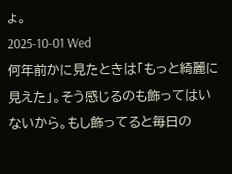ょ。
2025-10-01 Wed
何年前かに見たときは「もっと綺麗に見えた」。そう感じるのも飾ってはいないから。もし飾ってると毎日の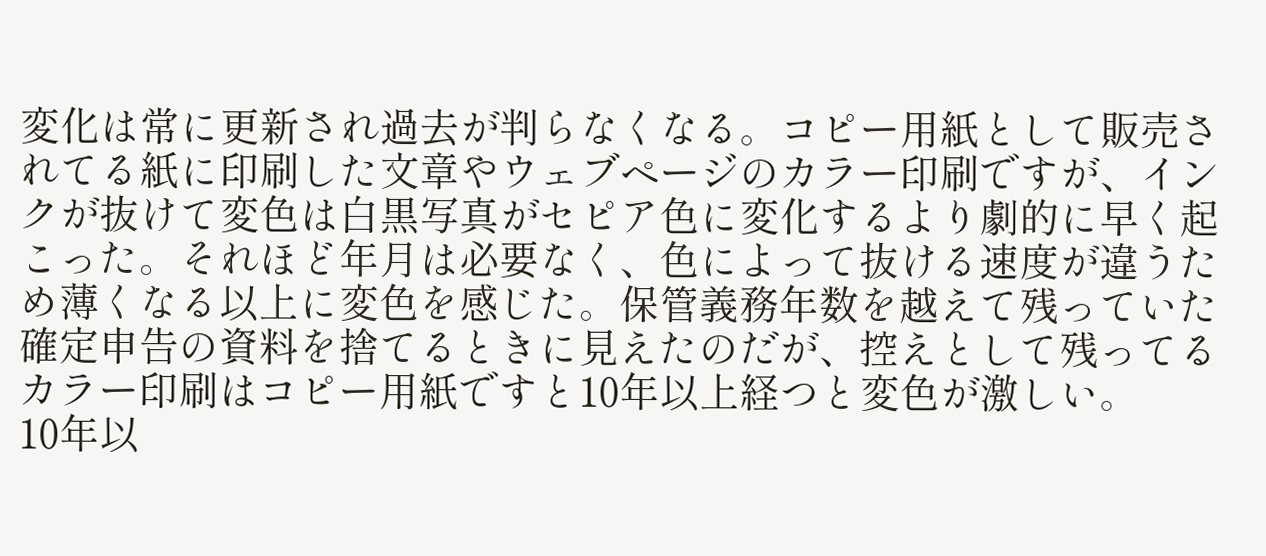変化は常に更新され過去が判らなくなる。コピー用紙として販売されてる紙に印刷した文章やウェブページのカラー印刷ですが、インクが抜けて変色は白黒写真がセピア色に変化するより劇的に早く起こった。それほど年月は必要なく、色によって抜ける速度が違うため薄くなる以上に変色を感じた。保管義務年数を越えて残っていた確定申告の資料を捨てるときに見えたのだが、控えとして残ってるカラー印刷はコピー用紙ですと10年以上経つと変色が激しい。
10年以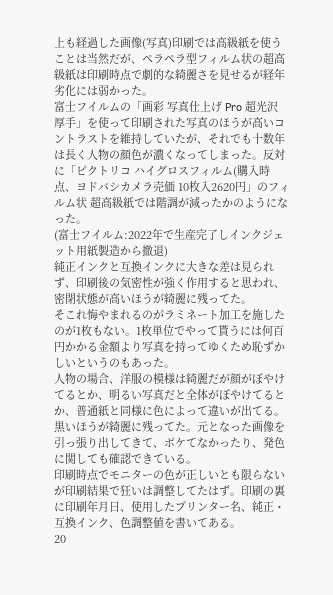上も経過した画像(写真)印刷では高級紙を使うことは当然だが、ペラペラ型フィルム状の超高級紙は印刷時点で劇的な綺麗さを見せるが経年劣化には弱かった。
富士フイルムの「画彩 写真仕上げ Pro 超光沢 厚手」を使って印刷された写真のほうが高いコントラストを維持していたが、それでも十数年は長く人物の顔色が濃くなってしまった。反対に「ピクトリコ ハイグロスフィルム(購入時点、ヨドバシカメラ売価 10枚入2620円」のフィルム状 超高級紙では階調が減ったかのようになった。
(富士フイルム:2022年で生産完了しインクジェット用紙製造から撤退)
純正インクと互換インクに大きな差は見られず、印刷後の気密性が強く作用すると思われ、密閉状態が高いほうが綺麗に残ってた。
そこれ悔やまれるのがラミネート加工を施したのが1枚もない。1枚単位でやって貰うには何百円かかる金額より写真を持ってゆくため恥ずかしいというのもあった。
人物の場合、洋服の模様は綺麗だが顔がぼやけてるとか、明るい写真だと全体がぼやけてるとか、普通紙と同様に色によって違いが出てる。黒いほうが綺麗に残ってた。元となった画像を引っ張り出してきて、ボケてなかったり、発色に関しても確認できている。
印刷時点でモニターの色が正しいとも限らないが印刷結果で狂いは調整してたはず。印刷の裏に印刷年月日、使用したプリンター名、純正・互換インク、色調整値を書いてある。
20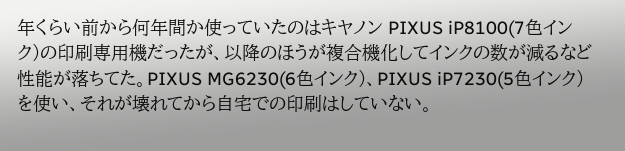年くらい前から何年間か使っていたのはキヤノン PIXUS iP8100(7色インク)の印刷専用機だったが、以降のほうが複合機化してインクの数が減るなど性能が落ちてた。PIXUS MG6230(6色インク)、PIXUS iP7230(5色インク)を使い、それが壊れてから自宅での印刷はしていない。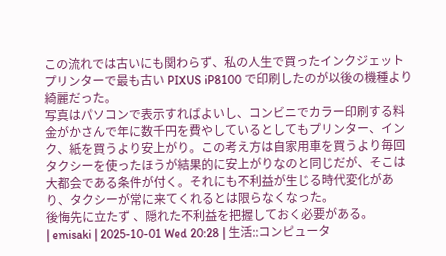この流れでは古いにも関わらず、私の人生で買ったインクジェットプリンターで最も古い PIXUS iP8100 で印刷したのが以後の機種より綺麗だった。
写真はパソコンで表示すればよいし、コンビニでカラー印刷する料金がかさんで年に数千円を費やしているとしてもプリンター、インク、紙を買うより安上がり。この考え方は自家用車を買うより毎回タクシーを使ったほうが結果的に安上がりなのと同じだが、そこは大都会である条件が付く。それにも不利益が生じる時代変化があり、タクシーが常に来てくれるとは限らなくなった。
後悔先に立たず 、隠れた不利益を把握しておく必要がある。
| emisaki | 2025-10-01 Wed 20:28 | 生活::コンピュータ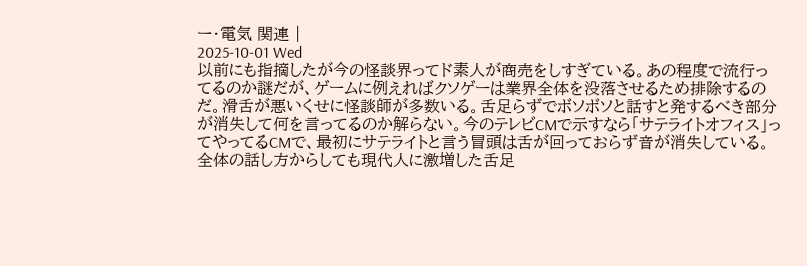ー・電気 関連 |
2025-10-01 Wed
以前にも指摘したが今の怪談界ってド素人が商売をしすぎている。あの程度で流行ってるのか謎だが、ゲームに例えればクソゲーは業界全体を没落させるため排除するのだ。滑舌が悪いくせに怪談師が多数いる。舌足らずでボソボソと話すと発するべき部分が消失して何を言ってるのか解らない。今のテレビCMで示すなら「サテライトオフィス」ってやってるCMで、最初にサテライトと言う冒頭は舌が回っておらず音が消失している。全体の話し方からしても現代人に激増した舌足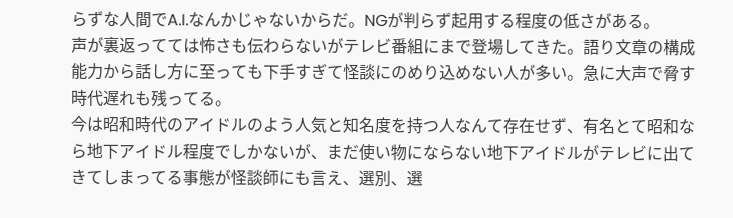らずな人間でA.I.なんかじゃないからだ。NGが判らず起用する程度の低さがある。
声が裏返ってては怖さも伝わらないがテレビ番組にまで登場してきた。語り文章の構成能力から話し方に至っても下手すぎて怪談にのめり込めない人が多い。急に大声で脅す時代遅れも残ってる。
今は昭和時代のアイドルのよう人気と知名度を持つ人なんて存在せず、有名とて昭和なら地下アイドル程度でしかないが、まだ使い物にならない地下アイドルがテレビに出てきてしまってる事態が怪談師にも言え、選別、選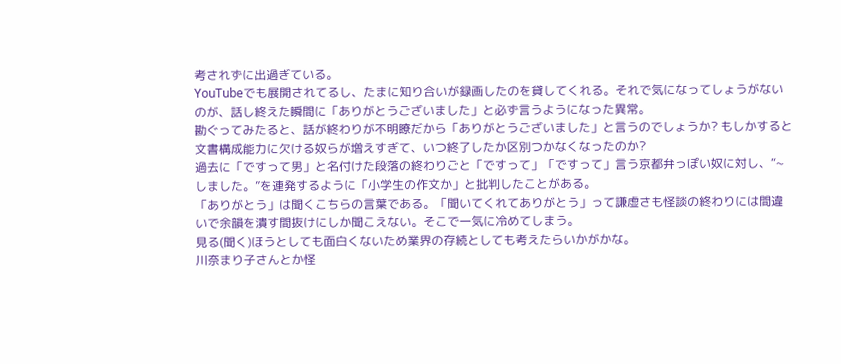考されずに出過ぎている。
YouTubeでも展開されてるし、たまに知り合いが録画したのを貸してくれる。それで気になってしょうがないのが、話し終えた瞬間に「ありがとうございました」と必ず言うようになった異常。
勘ぐってみたると、話が終わりが不明瞭だから「ありがとうございました」と言うのでしょうか? もしかすると文書構成能力に欠ける奴らが増えすぎて、いつ終了したか区別つかなくなったのか?
過去に「ですって男」と名付けた段落の終わりごと「ですって」「ですって」言う京都弁っぽい奴に対し、“~しました。”を連発するように「小学生の作文か」と批判したことがある。
「ありがとう」は聞くこちらの言葉である。「聞いてくれてありがとう」って謙虚さも怪談の終わりには間違いで余韻を潰す間抜けにしか聞こえない。そこで一気に冷めてしまう。
見る(聞く)ほうとしても面白くないため業界の存続としても考えたらいかがかな。
川奈まり子さんとか怪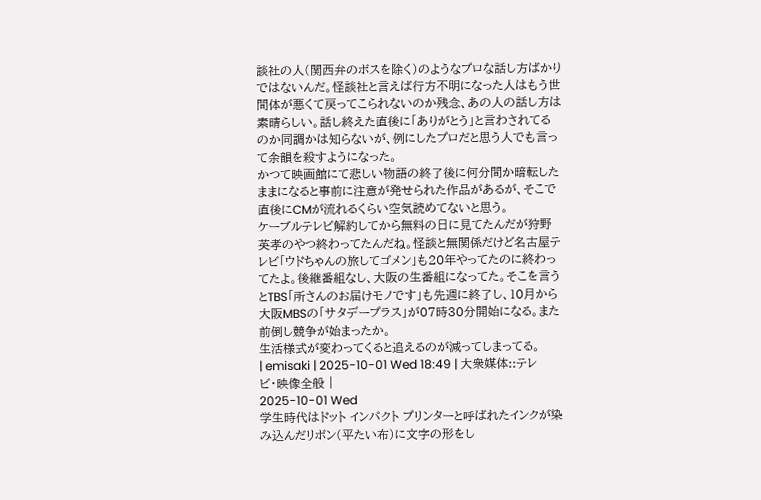談社の人(関西弁のボスを除く)のようなプロな話し方ばかりではないんだ。怪談社と言えば行方不明になった人はもう世間体が悪くて戻ってこられないのか残念、あの人の話し方は素晴らしい。話し終えた直後に「ありがとう」と言わされてるのか同調かは知らないが、例にしたプロだと思う人でも言って余韻を殺すようになった。
かつて映画館にて悲しい物語の終了後に何分間か暗転したままになると事前に注意が発せられた作品があるが、そこで直後にCMが流れるくらい空気読めてないと思う。
ケーブルテレビ解約してから無料の日に見てたんだが狩野英孝のやつ終わってたんだね。怪談と無関係だけど名古屋テレビ「ウドちゃんの旅してゴメン」も20年やってたのに終わってたよ。後継番組なし、大阪の生番組になってた。そこを言うとTBS「所さんのお届けモノです」も先週に終了し、10月から大阪MBSの「サタデープラス」が07時30分開始になる。また前倒し競争が始まったか。
生活様式が変わってくると追えるのが減ってしまってる。
| emisaki | 2025-10-01 Wed 18:49 | 大衆媒体::テレビ・映像全般 |
2025-10-01 Wed
学生時代はドット インパクト プリンターと呼ばれたインクが染み込んだリボン(平たい布)に文字の形をし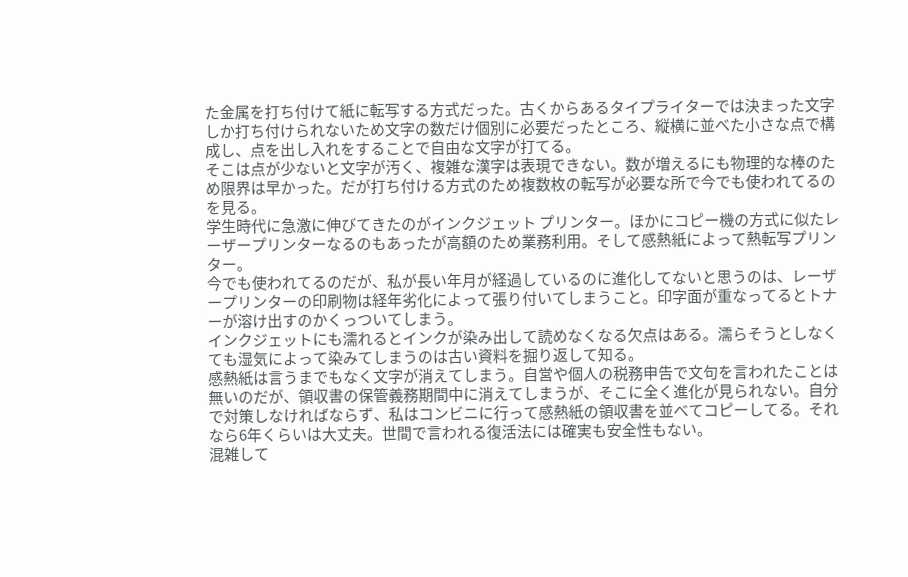た金属を打ち付けて紙に転写する方式だった。古くからあるタイプライターでは決まった文字しか打ち付けられないため文字の数だけ個別に必要だったところ、縦横に並べた小さな点で構成し、点を出し入れをすることで自由な文字が打てる。
そこは点が少ないと文字が汚く、複雑な漢字は表現できない。数が増えるにも物理的な棒のため限界は早かった。だが打ち付ける方式のため複数枚の転写が必要な所で今でも使われてるのを見る。
学生時代に急激に伸びてきたのがインクジェット プリンター。ほかにコピー機の方式に似たレーザープリンターなるのもあったが高額のため業務利用。そして感熱紙によって熱転写プリンター。
今でも使われてるのだが、私が長い年月が経過しているのに進化してないと思うのは、レーザープリンターの印刷物は経年劣化によって張り付いてしまうこと。印字面が重なってるとトナーが溶け出すのかくっついてしまう。
インクジェットにも濡れるとインクが染み出して読めなくなる欠点はある。濡らそうとしなくても湿気によって染みてしまうのは古い資料を掘り返して知る。
感熱紙は言うまでもなく文字が消えてしまう。自営や個人の税務申告で文句を言われたことは無いのだが、領収書の保管義務期間中に消えてしまうが、そこに全く進化が見られない。自分で対策しなければならず、私はコンビニに行って感熱紙の領収書を並べてコピーしてる。それなら6年くらいは大丈夫。世間で言われる復活法には確実も安全性もない。
混雑して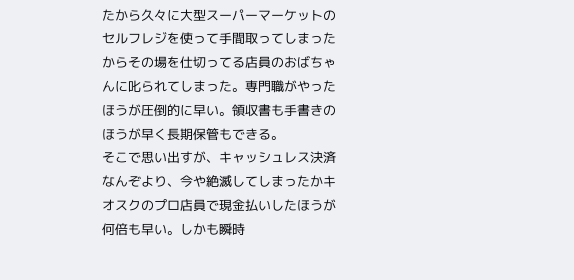たから久々に大型スーパーマーケットのセルフレジを使って手間取ってしまったからその場を仕切ってる店員のおばちゃんに叱られてしまった。専門職がやったほうが圧倒的に早い。領収書も手書きのほうが早く長期保管もできる。
そこで思い出すが、キャッシュレス決済なんぞより、今や絶滅してしまったかキオスクのプロ店員で現金払いしたほうが何倍も早い。しかも瞬時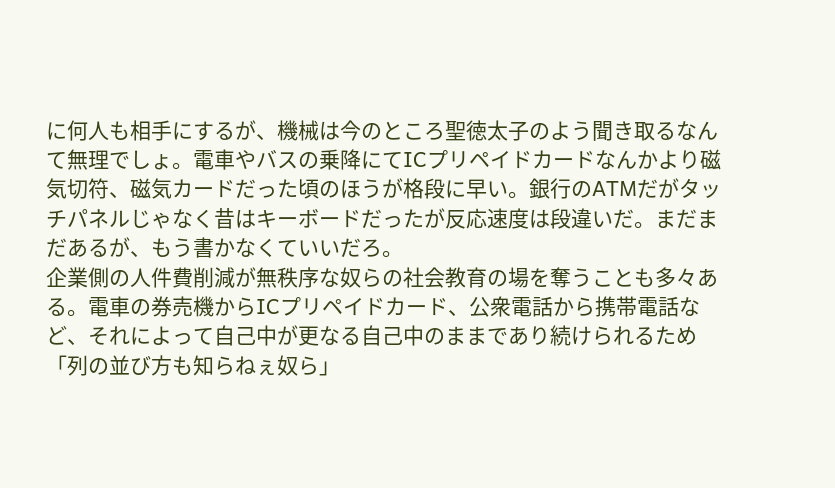に何人も相手にするが、機械は今のところ聖徳太子のよう聞き取るなんて無理でしょ。電車やバスの乗降にてICプリペイドカードなんかより磁気切符、磁気カードだった頃のほうが格段に早い。銀行のATMだがタッチパネルじゃなく昔はキーボードだったが反応速度は段違いだ。まだまだあるが、もう書かなくていいだろ。
企業側の人件費削減が無秩序な奴らの社会教育の場を奪うことも多々ある。電車の券売機からICプリペイドカード、公衆電話から携帯電話など、それによって自己中が更なる自己中のままであり続けられるため「列の並び方も知らねぇ奴ら」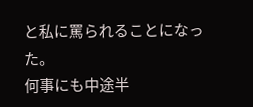と私に罵られることになった。
何事にも中途半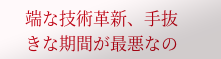端な技術革新、手抜きな期間が最悪なの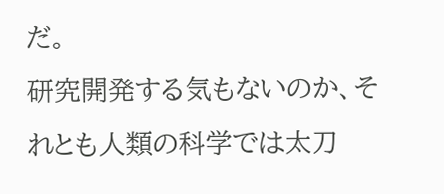だ。
研究開発する気もないのか、それとも人類の科学では太刀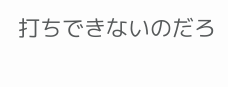打ちできないのだろ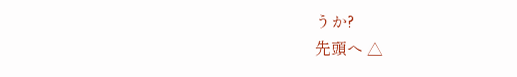うか?
先頭へ △